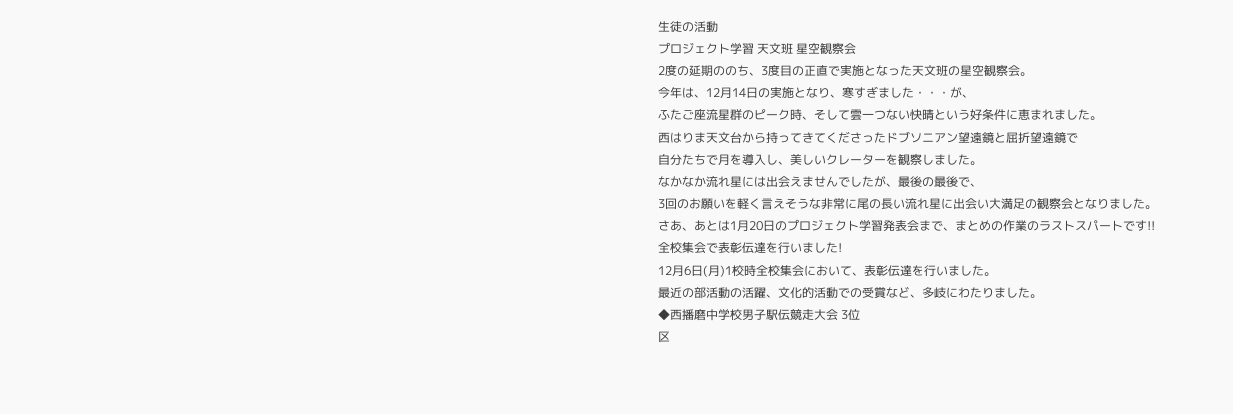生徒の活動
プロジェクト学習 天文班 星空観察会
2度の延期ののち、3度目の正直で実施となった天文班の星空観察会。
今年は、12月14日の実施となり、寒すぎました・・・が、
ふたご座流星群のピーク時、そして雲一つない快晴という好条件に恵まれました。
西はりま天文台から持ってきてくださったドブソニアン望遠鏡と屈折望遠鏡で
自分たちで月を導入し、美しいクレーターを観察しました。
なかなか流れ星には出会えませんでしたが、最後の最後で、
3回のお願いを軽く言えそうな非常に尾の長い流れ星に出会い大満足の観察会となりました。
さあ、あとは1月20日のプロジェクト学習発表会まで、まとめの作業のラストスパートです!!
全校集会で表彰伝達を行いました!
12月6日(月)1校時全校集会において、表彰伝達を行いました。
最近の部活動の活躍、文化的活動での受賞など、多岐にわたりました。
◆西播磨中学校男子駅伝競走大会 3位
区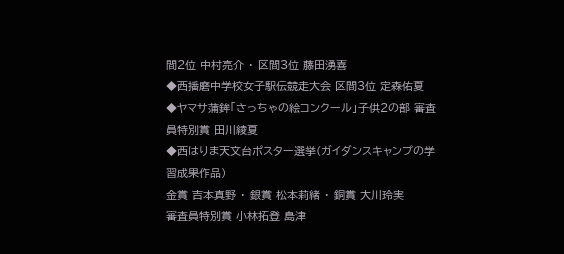間2位 中村亮介 ・ 区間3位 藤田湧喜
◆西播磨中学校女子駅伝競走大会 区間3位 定森佑夏
◆ヤマサ蒲鉾「さっちゃの絵コンクール」子供2の部 審査員特別賞 田川綾夏
◆西はりま天文台ポスター選挙(ガイダンスキャンプの学習成果作品)
金賞 吉本真野 ・ 銀賞 松本莉緒 ・ 銅賞 大川玲実
審査員特別賞 小林拓登 島津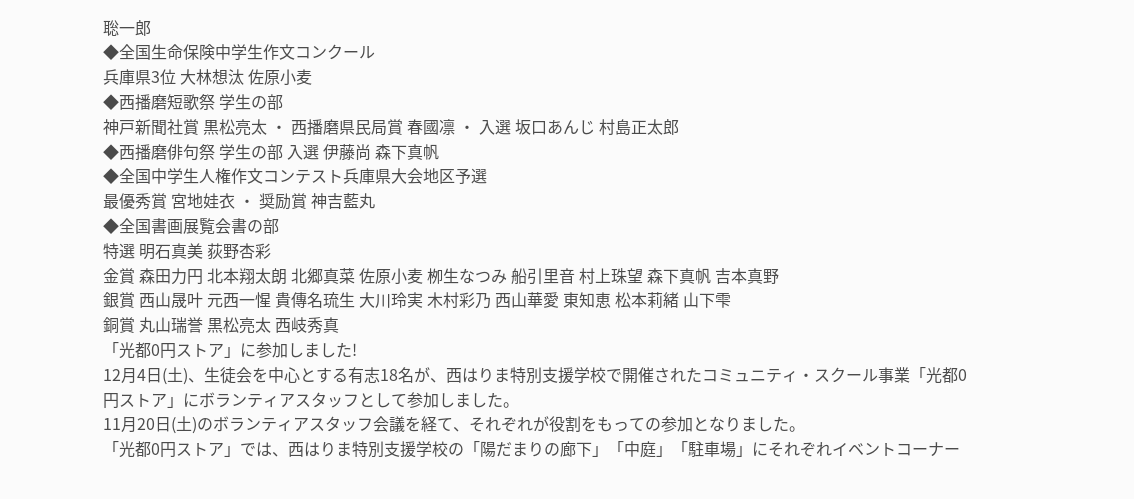聡一郎
◆全国生命保険中学生作文コンクール
兵庫県3位 大林想汰 佐原小麦
◆西播磨短歌祭 学生の部
神戸新聞社賞 黒松亮太 ・ 西播磨県民局賞 春國凛 ・ 入選 坂口あんじ 村島正太郎
◆西播磨俳句祭 学生の部 入選 伊藤尚 森下真帆
◆全国中学生人権作文コンテスト兵庫県大会地区予選
最優秀賞 宮地娃衣 ・ 奨励賞 神吉藍丸
◆全国書画展覧会書の部
特選 明石真美 荻野杏彩
金賞 森田力円 北本翔太朗 北郷真菜 佐原小麦 栁生なつみ 船引里音 村上珠望 森下真帆 吉本真野
銀賞 西山晟叶 元西一惺 貴傳名琉生 大川玲実 木村彩乃 西山華愛 東知恵 松本莉緒 山下雫
銅賞 丸山瑞誉 黒松亮太 西岐秀真
「光都0円ストア」に参加しました!
12月4日(土)、生徒会を中心とする有志18名が、西はりま特別支援学校で開催されたコミュニティ・スクール事業「光都0円ストア」にボランティアスタッフとして参加しました。
11月20日(土)のボランティアスタッフ会議を経て、それぞれが役割をもっての参加となりました。
「光都0円ストア」では、西はりま特別支援学校の「陽だまりの廊下」「中庭」「駐車場」にそれぞれイベントコーナー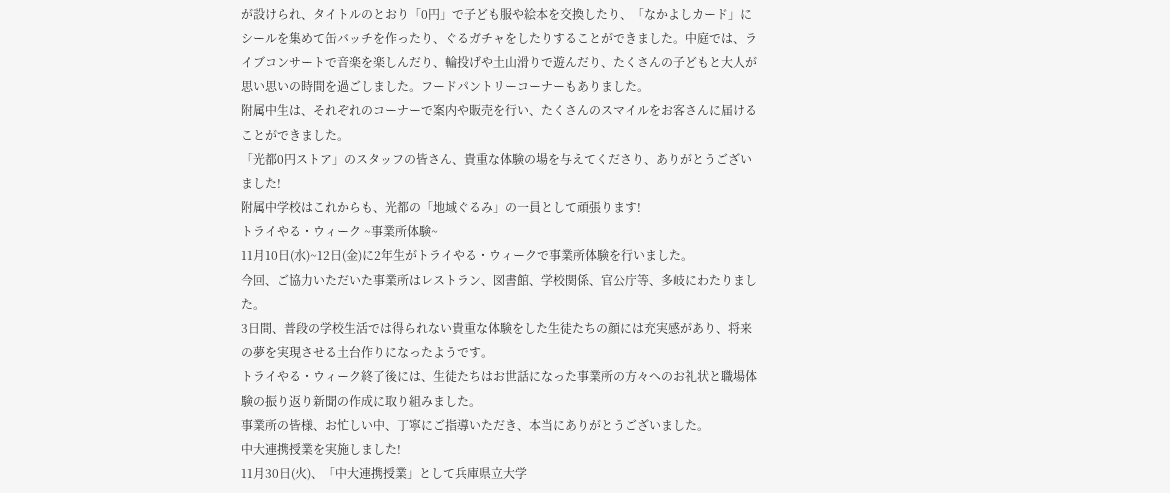が設けられ、タイトルのとおり「0円」で子ども服や絵本を交換したり、「なかよしカード」にシールを集めて缶バッチを作ったり、ぐるガチャをしたりすることができました。中庭では、ライブコンサートで音楽を楽しんだり、輪投げや土山滑りで遊んだり、たくさんの子どもと大人が思い思いの時間を過ごしました。フードパントリーコーナーもありました。
附属中生は、それぞれのコーナーで案内や販売を行い、たくさんのスマイルをお客さんに届けることができました。
「光都0円ストア」のスタッフの皆さん、貴重な体験の場を与えてくださり、ありがとうございました!
附属中学校はこれからも、光都の「地域ぐるみ」の一員として頑張ります!
トライやる・ウィーク ~事業所体験~
11月10日(水)~12日(金)に2年生がトライやる・ウィークで事業所体験を行いました。
今回、ご協力いただいた事業所はレストラン、図書館、学校関係、官公庁等、多岐にわたりました。
3日間、普段の学校生活では得られない貴重な体験をした生徒たちの顔には充実感があり、将来の夢を実現させる土台作りになったようです。
トライやる・ウィーク終了後には、生徒たちはお世話になった事業所の方々へのお礼状と職場体験の振り返り新聞の作成に取り組みました。
事業所の皆様、お忙しい中、丁寧にご指導いただき、本当にありがとうございました。
中大連携授業を実施しました!
11月30日(火)、「中大連携授業」として兵庫県立大学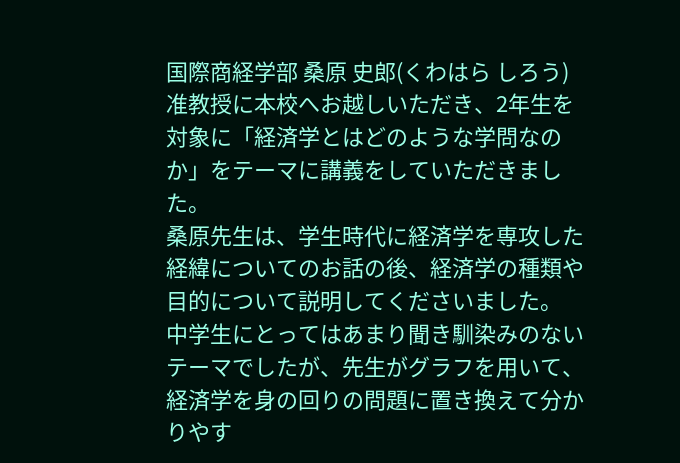国際商経学部 桑原 史郎(くわはら しろう)准教授に本校へお越しいただき、2年生を対象に「経済学とはどのような学問なのか」をテーマに講義をしていただきました。
桑原先生は、学生時代に経済学を専攻した経緯についてのお話の後、経済学の種類や目的について説明してくださいました。
中学生にとってはあまり聞き馴染みのないテーマでしたが、先生がグラフを用いて、経済学を身の回りの問題に置き換えて分かりやす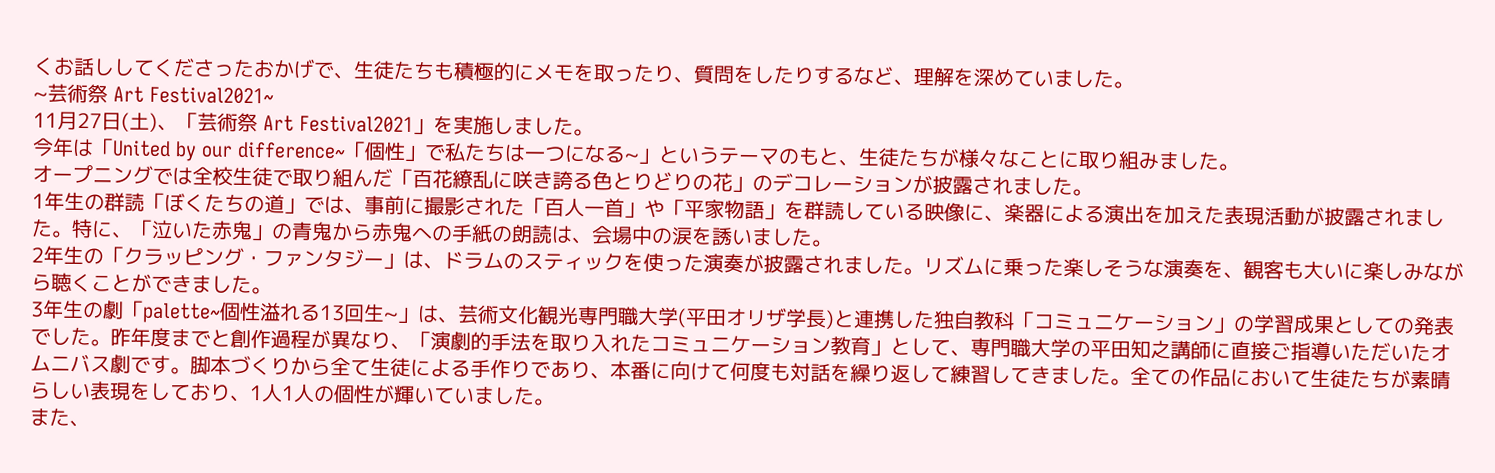くお話ししてくださったおかげで、生徒たちも積極的にメモを取ったり、質問をしたりするなど、理解を深めていました。
~芸術祭 Art Festival2021~
11月27日(土)、「芸術祭 Art Festival2021」を実施しました。
今年は「United by our difference~「個性」で私たちは一つになる~」というテーマのもと、生徒たちが様々なことに取り組みました。
オープニングでは全校生徒で取り組んだ「百花繚乱に咲き誇る色とりどりの花」のデコレーションが披露されました。
1年生の群読「ぼくたちの道」では、事前に撮影された「百人一首」や「平家物語」を群読している映像に、楽器による演出を加えた表現活動が披露されました。特に、「泣いた赤鬼」の青鬼から赤鬼への手紙の朗読は、会場中の涙を誘いました。
2年生の「クラッピング・ファンタジー」は、ドラムのスティックを使った演奏が披露されました。リズムに乗った楽しそうな演奏を、観客も大いに楽しみながら聴くことができました。
3年生の劇「palette~個性溢れる13回生~」は、芸術文化観光専門職大学(平田オリザ学長)と連携した独自教科「コミュニケーション」の学習成果としての発表でした。昨年度までと創作過程が異なり、「演劇的手法を取り入れたコミュニケーション教育」として、専門職大学の平田知之講師に直接ご指導いただいたオムニバス劇です。脚本づくりから全て生徒による手作りであり、本番に向けて何度も対話を繰り返して練習してきました。全ての作品において生徒たちが素晴らしい表現をしており、1人1人の個性が輝いていました。
また、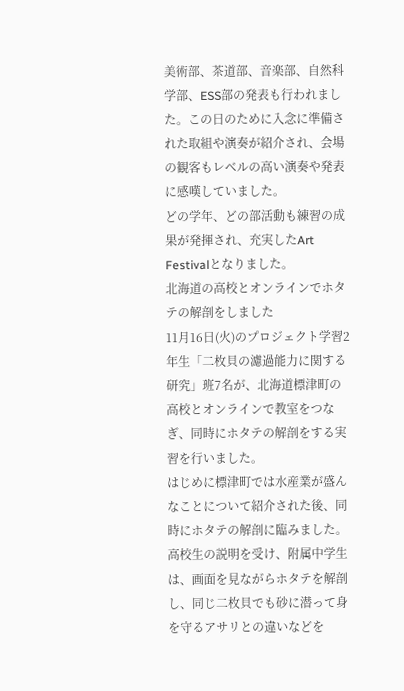美術部、茶道部、音楽部、自然科学部、ESS部の発表も行われました。この日のために入念に準備された取組や演奏が紹介され、会場の観客もレベルの高い演奏や発表に感嘆していました。
どの学年、どの部活動も練習の成果が発揮され、充実したArt Festivalとなりました。
北海道の高校とオンラインでホタテの解剖をしました
11月16日(火)のプロジェクト学習2年生「二枚貝の濾過能力に関する研究」班7名が、北海道標津町の高校とオンラインで教室をつなぎ、同時にホタテの解剖をする実習を行いました。
はじめに標津町では水産業が盛んなことについて紹介された後、同時にホタテの解剖に臨みました。高校生の説明を受け、附属中学生は、画面を見ながらホタテを解剖し、同じ二枚貝でも砂に潜って身を守るアサリとの違いなどを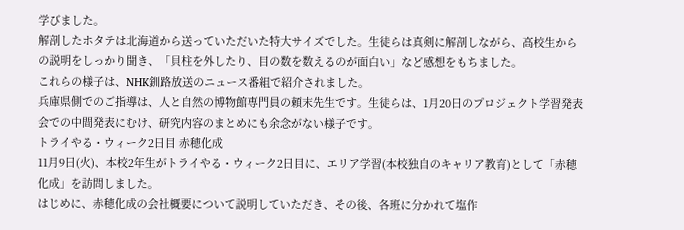学びました。
解剖したホタテは北海道から送っていただいた特大サイズでした。生徒らは真剣に解剖しながら、高校生からの説明をしっかり聞き、「貝柱を外したり、目の数を数えるのが面白い」など感想をもちました。
これらの様子は、NHK釧路放送のニュース番組で紹介されました。
兵庫県側でのご指導は、人と自然の博物館専門員の頼末先生です。生徒らは、1月20日のプロジェクト学習発表会での中間発表にむけ、研究内容のまとめにも余念がない様子です。
トライやる・ウィーク2日目 赤穂化成
11月9日(火)、本校2年生がトライやる・ウィーク2日目に、エリア学習(本校独自のキャリア教育)として「赤穂化成」を訪問しました。
はじめに、赤穂化成の会社概要について説明していただき、その後、各班に分かれて塩作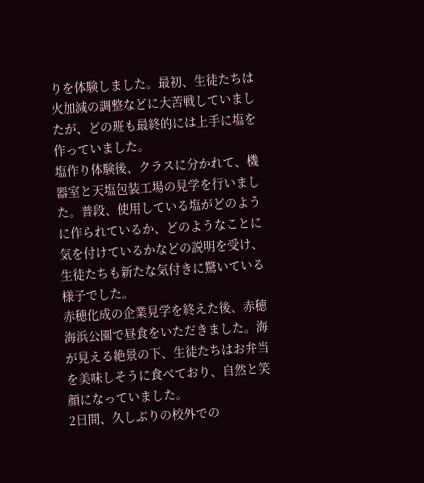りを体験しました。最初、生徒たちは火加減の調整などに大苦戦していましたが、どの班も最終的には上手に塩を作っていました。
塩作り体験後、クラスに分かれて、機器室と天塩包装工場の見学を行いました。普段、使用している塩がどのように作られているか、どのようなことに気を付けているかなどの説明を受け、生徒たちも新たな気付きに驚いている様子でした。
赤穂化成の企業見学を終えた後、赤穂海浜公園で昼食をいただきました。海が見える絶景の下、生徒たちはお弁当を美味しそうに食べており、自然と笑顔になっていました。
2日間、久しぶりの校外での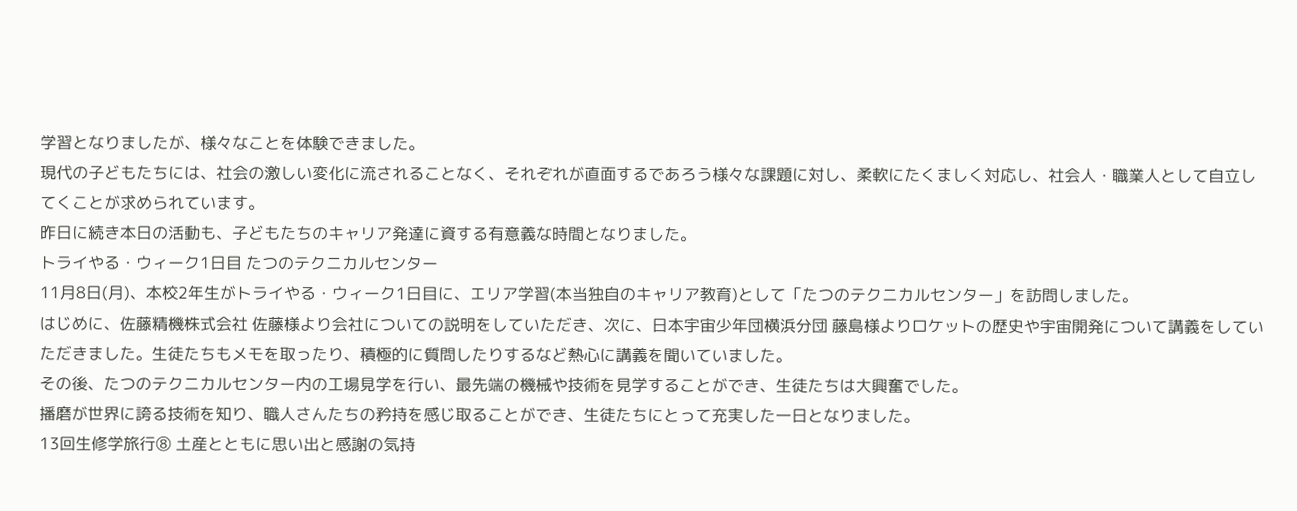学習となりましたが、様々なことを体験できました。
現代の子どもたちには、社会の激しい変化に流されることなく、それぞれが直面するであろう様々な課題に対し、柔軟にたくましく対応し、社会人・職業人として自立してくことが求められています。
昨日に続き本日の活動も、子どもたちのキャリア発達に資する有意義な時間となりました。
トライやる・ウィーク1日目 たつのテクニカルセンター
11月8日(月)、本校2年生がトライやる・ウィーク1日目に、エリア学習(本当独自のキャリア教育)として「たつのテクニカルセンター」を訪問しました。
はじめに、佐藤精機株式会社 佐藤様より会社についての説明をしていただき、次に、日本宇宙少年団横浜分団 藤島様よりロケットの歴史や宇宙開発について講義をしていただきました。生徒たちもメモを取ったり、積極的に質問したりするなど熱心に講義を聞いていました。
その後、たつのテクニカルセンター内の工場見学を行い、最先端の機械や技術を見学することができ、生徒たちは大興奮でした。
播磨が世界に誇る技術を知り、職人さんたちの矜持を感じ取ることができ、生徒たちにとって充実した一日となりました。
13回生修学旅行⑧ 土産とともに思い出と感謝の気持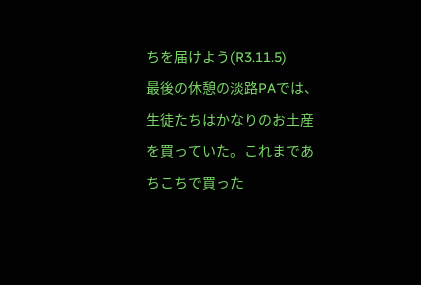ちを届けよう(R3.11.5)
最後の休憩の淡路PAでは、生徒たちはかなりのお土産を買っていた。これまであちこちで買った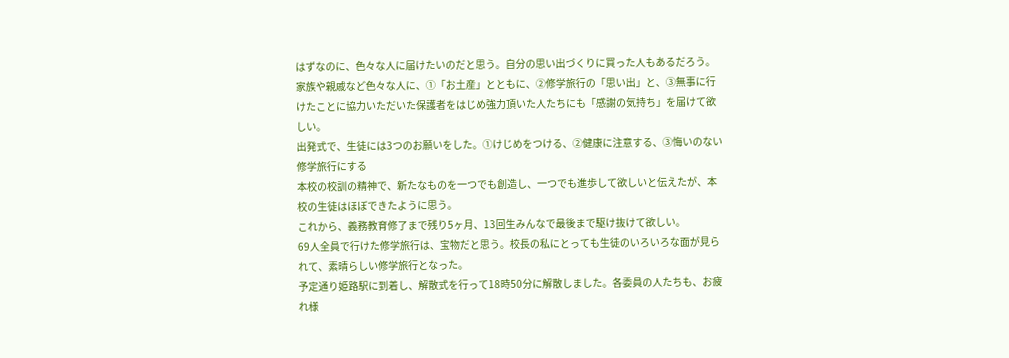はずなのに、色々な人に届けたいのだと思う。自分の思い出づくりに買った人もあるだろう。
家族や親戚など色々な人に、①「お土産」とともに、②修学旅行の「思い出」と、③無事に行けたことに協力いただいた保護者をはじめ強力頂いた人たちにも「感謝の気持ち」を届けて欲しい。
出発式で、生徒には3つのお願いをした。①けじめをつける、②健康に注意する、③悔いのない修学旅行にする
本校の校訓の精神で、新たなものを一つでも創造し、一つでも進歩して欲しいと伝えたが、本校の生徒はほぼできたように思う。
これから、義務教育修了まで残り5ヶ月、13回生みんなで最後まで駆け抜けて欲しい。
69人全員で行けた修学旅行は、宝物だと思う。校長の私にとっても生徒のいろいろな面が見られて、素晴らしい修学旅行となった。
予定通り姫路駅に到着し、解散式を行って18時50分に解散しました。各委員の人たちも、お疲れ様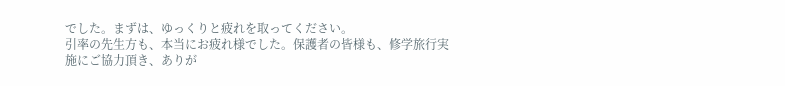でした。まずは、ゆっくりと疲れを取ってください。
引率の先生方も、本当にお疲れ様でした。保護者の皆様も、修学旅行実施にご協力頂き、ありが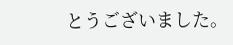とうございました。